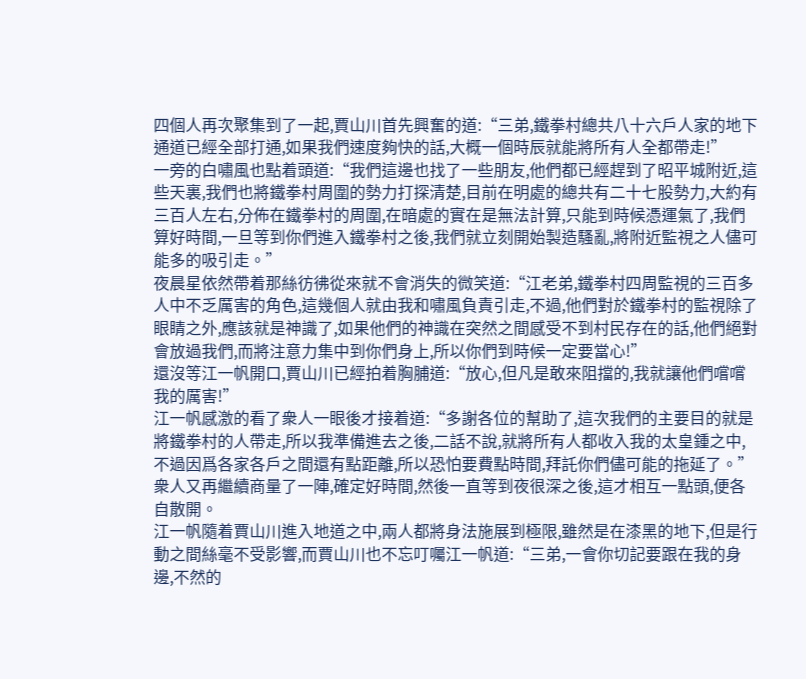四個人再次聚集到了一起,賈山川首先興奮的道:“三弟,鐵拳村總共八十六戶人家的地下通道已經全部打通,如果我們速度夠快的話,大概一個時辰就能將所有人全都帶走!”
一旁的白嘯風也點着頭道:“我們這邊也找了一些朋友,他們都已經趕到了昭平城附近,這些天裏,我們也將鐵拳村周圍的勢力打探清楚,目前在明處的總共有二十七股勢力,大約有三百人左右,分佈在鐵拳村的周圍,在暗處的實在是無法計算,只能到時候憑運氣了,我們算好時間,一旦等到你們進入鐵拳村之後,我們就立刻開始製造騷亂,將附近監視之人儘可能多的吸引走。”
夜晨星依然帶着那絲彷彿從來就不會消失的微笑道:“江老弟,鐵拳村四周監視的三百多人中不乏厲害的角色,這幾個人就由我和嘯風負責引走,不過,他們對於鐵拳村的監視除了眼睛之外,應該就是神識了,如果他們的神識在突然之間感受不到村民存在的話,他們絕對會放過我們,而將注意力集中到你們身上,所以你們到時候一定要當心!”
還沒等江一帆開口,賈山川已經拍着胸脯道:“放心,但凡是敢來阻擋的,我就讓他們嚐嚐我的厲害!”
江一帆感激的看了衆人一眼後才接着道:“多謝各位的幫助了,這次我們的主要目的就是將鐵拳村的人帶走,所以我準備進去之後,二話不說,就將所有人都收入我的太皇鍾之中,不過因爲各家各戶之間還有點距離,所以恐怕要費點時間,拜託你們儘可能的拖延了。”
衆人又再繼續商量了一陣,確定好時間,然後一直等到夜很深之後,這才相互一點頭,便各自散開。
江一帆隨着賈山川進入地道之中,兩人都將身法施展到極限,雖然是在漆黑的地下,但是行動之間絲毫不受影響,而賈山川也不忘叮囑江一帆道:“三弟,一會你切記要跟在我的身邊,不然的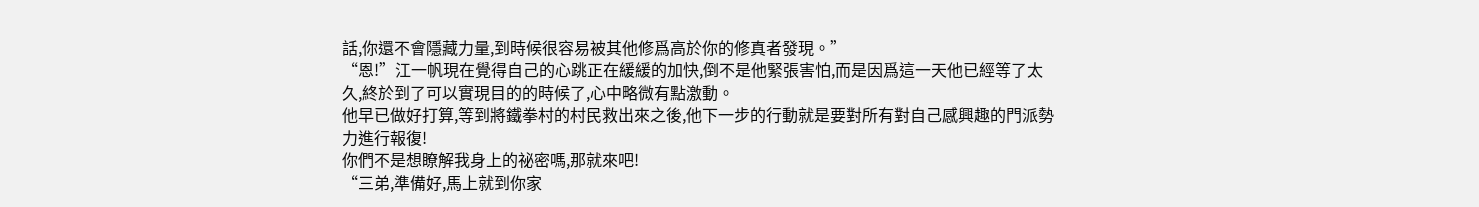話,你還不會隱藏力量,到時候很容易被其他修爲高於你的修真者發現。”
“恩!”江一帆現在覺得自己的心跳正在緩緩的加快,倒不是他緊張害怕,而是因爲這一天他已經等了太久,終於到了可以實現目的的時候了,心中略微有點激動。
他早已做好打算,等到將鐵拳村的村民救出來之後,他下一步的行動就是要對所有對自己感興趣的門派勢力進行報復!
你們不是想瞭解我身上的祕密嗎,那就來吧!
“三弟,準備好,馬上就到你家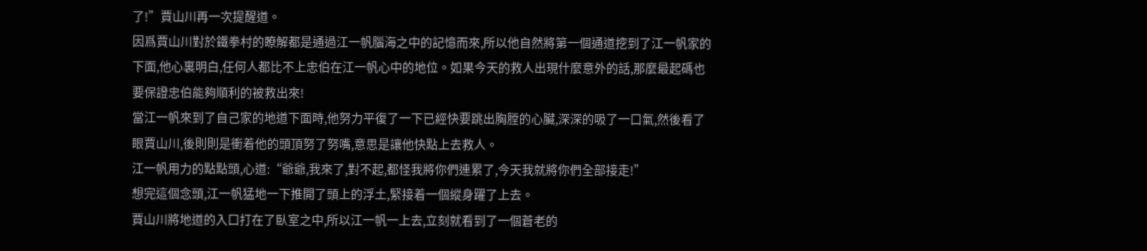了!”賈山川再一次提醒道。
因爲賈山川對於鐵拳村的瞭解都是通過江一帆腦海之中的記憶而來,所以他自然將第一個通道挖到了江一帆家的下面,他心裏明白,任何人都比不上忠伯在江一帆心中的地位。如果今天的救人出現什麼意外的話,那麼最起碼也要保證忠伯能夠順利的被救出來!
當江一帆來到了自己家的地道下面時,他努力平復了一下已經快要跳出胸膛的心臟,深深的吸了一口氣,然後看了眼賈山川,後則則是衝着他的頭頂努了努嘴,意思是讓他快點上去救人。
江一帆用力的點點頭,心道:“爺爺,我來了,對不起,都怪我將你們連累了,今天我就將你們全部接走!”
想完這個念頭,江一帆猛地一下推開了頭上的浮土,緊接着一個縱身躍了上去。
賈山川將地道的入口打在了臥室之中,所以江一帆一上去,立刻就看到了一個蒼老的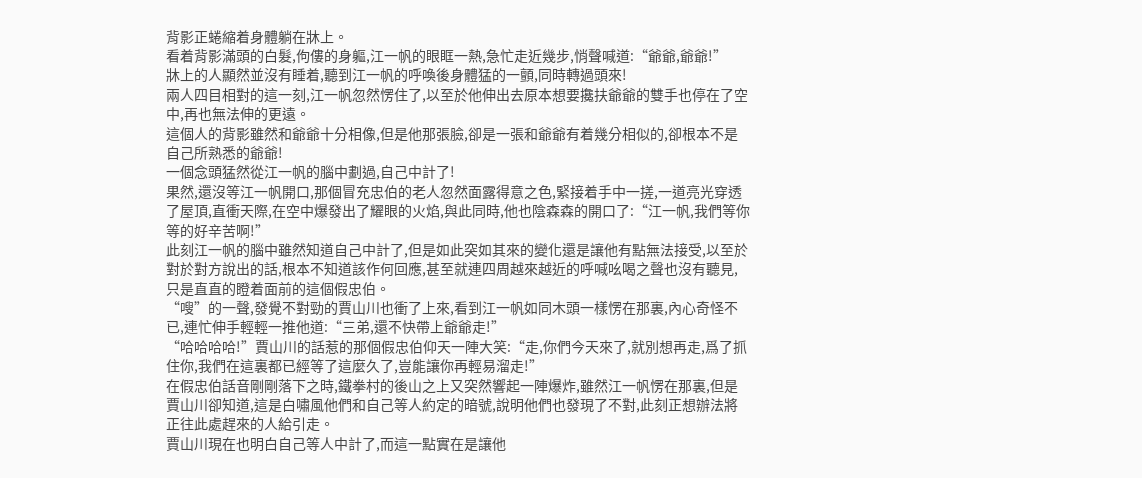背影正蜷縮着身體躺在牀上。
看着背影滿頭的白髮,佝僂的身軀,江一帆的眼眶一熱,急忙走近幾步,悄聲喊道:“爺爺,爺爺!”
牀上的人顯然並沒有睡着,聽到江一帆的呼喚後身體猛的一顫,同時轉過頭來!
兩人四目相對的這一刻,江一帆忽然愣住了,以至於他伸出去原本想要攙扶爺爺的雙手也停在了空中,再也無法伸的更遠。
這個人的背影雖然和爺爺十分相像,但是他那張臉,卻是一張和爺爺有着幾分相似的,卻根本不是自己所熟悉的爺爺!
一個念頭猛然從江一帆的腦中劃過,自己中計了!
果然,還沒等江一帆開口,那個冒充忠伯的老人忽然面露得意之色,緊接着手中一搓,一道亮光穿透了屋頂,直衝天際,在空中爆發出了耀眼的火焰,與此同時,他也陰森森的開口了:“江一帆,我們等你等的好辛苦啊!”
此刻江一帆的腦中雖然知道自己中計了,但是如此突如其來的變化還是讓他有點無法接受,以至於對於對方說出的話,根本不知道該作何回應,甚至就連四周越來越近的呼喊吆喝之聲也沒有聽見,只是直直的瞪着面前的這個假忠伯。
“嗖”的一聲,發覺不對勁的賈山川也衝了上來,看到江一帆如同木頭一樣愣在那裏,內心奇怪不已,連忙伸手輕輕一推他道:“三弟,還不快帶上爺爺走!”
“哈哈哈哈!”賈山川的話惹的那個假忠伯仰天一陣大笑:“走,你們今天來了,就別想再走,爲了抓住你,我們在這裏都已經等了這麼久了,豈能讓你再輕易溜走!”
在假忠伯話音剛剛落下之時,鐵拳村的後山之上又突然響起一陣爆炸,雖然江一帆愣在那裏,但是賈山川卻知道,這是白嘯風他們和自己等人約定的暗號,說明他們也發現了不對,此刻正想辦法將正往此處趕來的人給引走。
賈山川現在也明白自己等人中計了,而這一點實在是讓他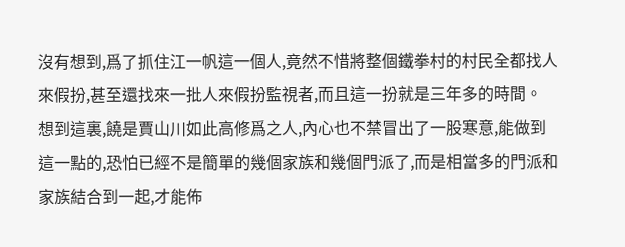沒有想到,爲了抓住江一帆這一個人,竟然不惜將整個鐵拳村的村民全都找人來假扮,甚至還找來一批人來假扮監視者,而且這一扮就是三年多的時間。
想到這裏,饒是賈山川如此高修爲之人,內心也不禁冒出了一股寒意,能做到這一點的,恐怕已經不是簡單的幾個家族和幾個門派了,而是相當多的門派和家族結合到一起,才能佈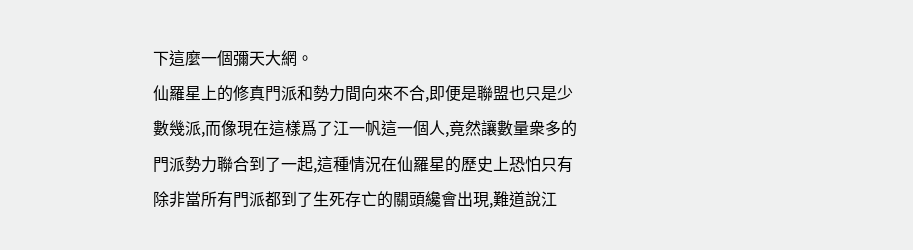下這麼一個彌天大網。
仙羅星上的修真門派和勢力間向來不合,即便是聯盟也只是少數幾派,而像現在這樣爲了江一帆這一個人,竟然讓數量衆多的門派勢力聯合到了一起,這種情況在仙羅星的歷史上恐怕只有除非當所有門派都到了生死存亡的關頭纔會出現,難道說江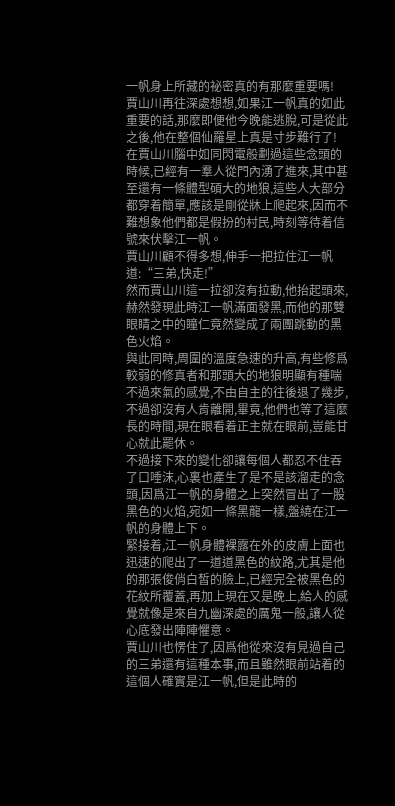一帆身上所藏的祕密真的有那麼重要嗎!
賈山川再往深處想想,如果江一帆真的如此重要的話,那麼即便他今晚能逃脫,可是從此之後,他在整個仙羅星上真是寸步難行了!
在賈山川腦中如同閃電般劃過這些念頭的時候,已經有一羣人從門內湧了進來,其中甚至還有一條體型碩大的地狼,這些人大部分都穿着簡單,應該是剛從牀上爬起來,因而不難想象他們都是假扮的村民,時刻等待着信號來伏擊江一帆。
賈山川顧不得多想,伸手一把拉住江一帆道:“三弟,快走!”
然而賈山川這一拉卻沒有拉動,他抬起頭來,赫然發現此時江一帆滿面發黑,而他的那雙眼睛之中的瞳仁竟然變成了兩團跳動的黑色火焰。
與此同時,周圍的溫度急速的升高,有些修爲較弱的修真者和那頭大的地狼明顯有種喘不過來氣的感覺,不由自主的往後退了幾步,不過卻沒有人肯離開,畢竟,他們也等了這麼長的時間,現在眼看着正主就在眼前,豈能甘心就此罷休。
不過接下來的變化卻讓每個人都忍不住吞了口唾沫,心裏也產生了是不是該溜走的念頭,因爲江一帆的身體之上突然冒出了一股黑色的火焰,宛如一條黑龍一樣,盤繞在江一帆的身體上下。
緊接着,江一帆身體裸露在外的皮膚上面也迅速的爬出了一道道黑色的紋路,尤其是他的那張俊俏白皙的臉上,已經完全被黑色的花紋所覆蓋,再加上現在又是晚上,給人的感覺就像是來自九幽深處的厲鬼一般,讓人從心底發出陣陣懼意。
賈山川也愣住了,因爲他從來沒有見過自己的三弟還有這種本事,而且雖然眼前站着的這個人確實是江一帆,但是此時的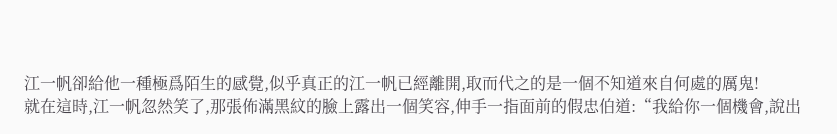江一帆卻給他一種極爲陌生的感覺,似乎真正的江一帆已經離開,取而代之的是一個不知道來自何處的厲鬼!
就在這時,江一帆忽然笑了,那張佈滿黑紋的臉上露出一個笑容,伸手一指面前的假忠伯道:“我給你一個機會,說出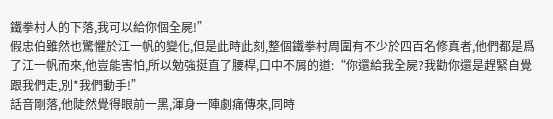鐵拳村人的下落,我可以給你個全屍!”
假忠伯雖然也驚懼於江一帆的變化,但是此時此刻,整個鐵拳村周圍有不少於四百名修真者,他們都是爲了江一帆而來,他豈能害怕,所以勉強挺直了腰桿,口中不屑的道:“你還給我全屍?我勸你還是趕緊自覺跟我們走,別*我們動手!”
話音剛落,他陡然覺得眼前一黑,渾身一陣劇痛傳來,同時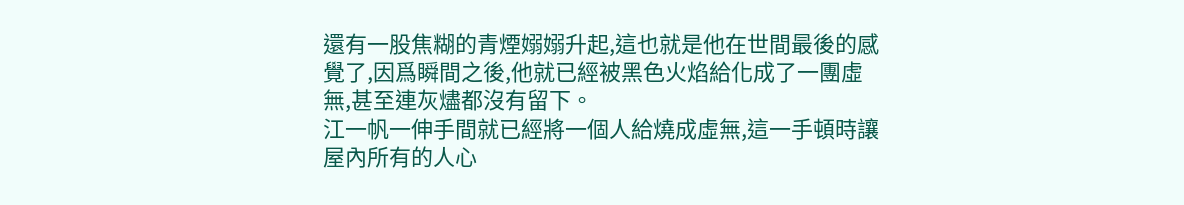還有一股焦糊的青煙嫋嫋升起,這也就是他在世間最後的感覺了,因爲瞬間之後,他就已經被黑色火焰給化成了一團虛無,甚至連灰燼都沒有留下。
江一帆一伸手間就已經將一個人給燒成虛無,這一手頓時讓屋內所有的人心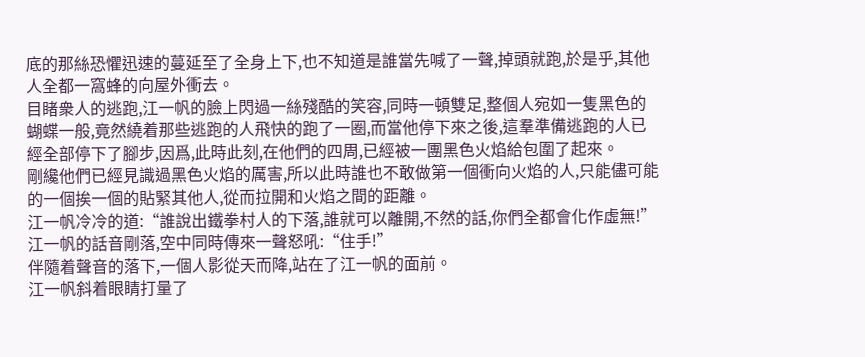底的那絲恐懼迅速的蔓延至了全身上下,也不知道是誰當先喊了一聲,掉頭就跑,於是乎,其他人全都一窩蜂的向屋外衝去。
目睹衆人的逃跑,江一帆的臉上閃過一絲殘酷的笑容,同時一頓雙足,整個人宛如一隻黑色的蝴蝶一般,竟然繞着那些逃跑的人飛快的跑了一圈,而當他停下來之後,這羣準備逃跑的人已經全部停下了腳步,因爲,此時此刻,在他們的四周,已經被一團黑色火焰給包圍了起來。
剛纔他們已經見識過黑色火焰的厲害,所以此時誰也不敢做第一個衝向火焰的人,只能儘可能的一個挨一個的貼緊其他人,從而拉開和火焰之間的距離。
江一帆冷冷的道:“誰說出鐵拳村人的下落,誰就可以離開,不然的話,你們全都會化作虛無!”
江一帆的話音剛落,空中同時傳來一聲怒吼:“住手!”
伴隨着聲音的落下,一個人影從天而降,站在了江一帆的面前。
江一帆斜着眼睛打量了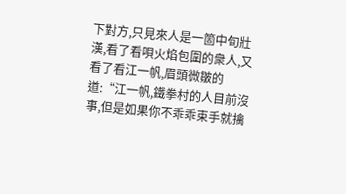下對方,只見來人是一箇中旬壯漢,看了看唄火焰包圍的衆人,又看了看江一帆,眉頭微皺的道:“江一帆,鐵拳村的人目前沒事,但是如果你不乖乖束手就擒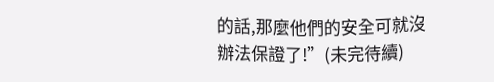的話,那麼他們的安全可就沒辦法保證了!”(未完待續)